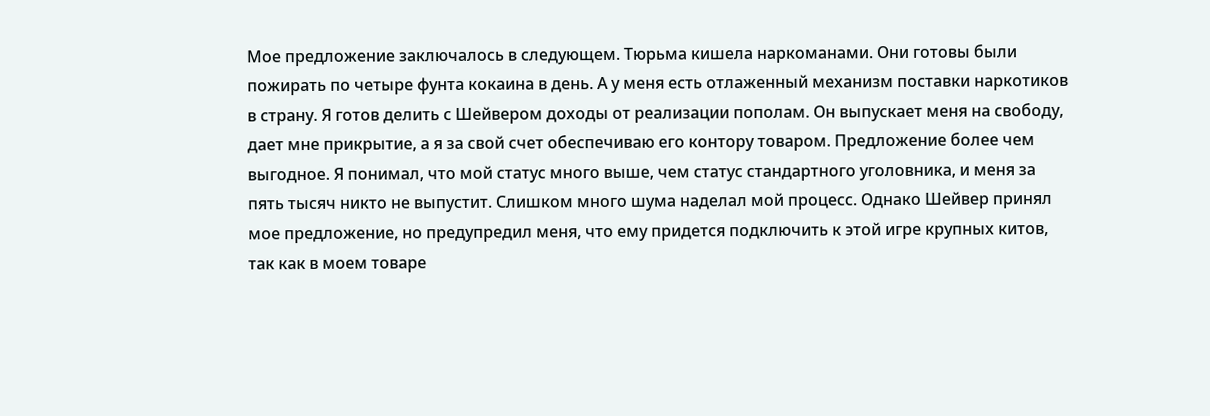Мое предложение заключалось в следующем. Тюрьма кишела наркоманами. Они готовы были пожирать по четыре фунта кокаина в день. А у меня есть отлаженный механизм поставки наркотиков в страну. Я готов делить с Шейвером доходы от реализации пополам. Он выпускает меня на свободу, дает мне прикрытие, а я за свой счет обеспечиваю его контору товаром. Предложение более чем выгодное. Я понимал, что мой статус много выше, чем статус стандартного уголовника, и меня за пять тысяч никто не выпустит. Слишком много шума наделал мой процесс. Однако Шейвер принял мое предложение, но предупредил меня, что ему придется подключить к этой игре крупных китов, так как в моем товаре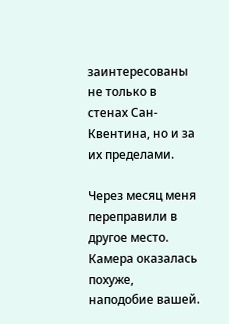заинтересованы не только в стенах Сан-Квентина, но и за их пределами.

Через месяц меня переправили в другое место. Камера оказалась похуже, наподобие вашей.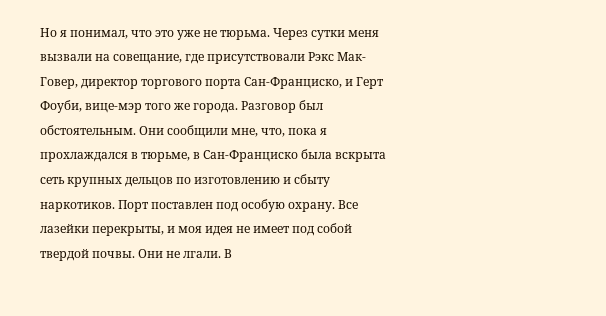Но я понимал, что это уже не тюрьма. Через сутки меня вызвали на совещание, где присутствовали Рэкс Мак-Говер, директор торгового порта Сан-Франциско, и Герт Фоуби, вице-мэр того же города. Разговор был обстоятельным. Они сообщили мне, что, пока я прохлаждался в тюрьме, в Сан-Франциско была вскрыта сеть крупных дельцов по изготовлению и сбыту наркотиков. Порт поставлен под особую охрану. Все лазейки перекрыты, и моя идея не имеет под собой твердой почвы. Они не лгали. В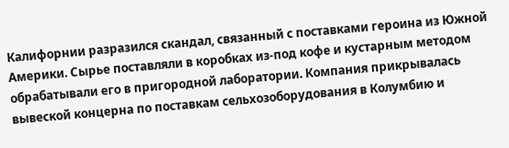Калифорнии разразился скандал, связанный с поставками героина из Южной Америки. Сырье поставляли в коробках из-под кофе и кустарным методом обрабатывали его в пригородной лаборатории. Компания прикрывалась вывеской концерна по поставкам сельхозоборудования в Колумбию и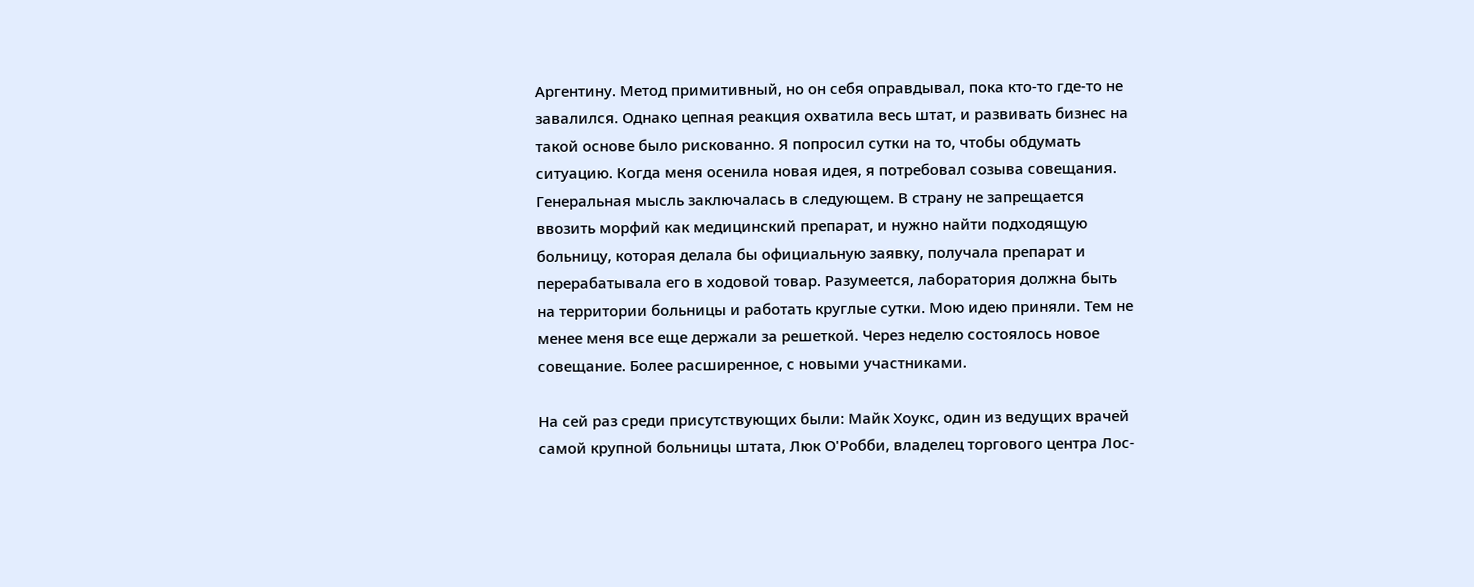Аргентину. Метод примитивный, но он себя оправдывал, пока кто-то где-то не завалился. Однако цепная реакция охватила весь штат, и развивать бизнес на такой основе было рискованно. Я попросил сутки на то, чтобы обдумать ситуацию. Когда меня осенила новая идея, я потребовал созыва совещания. Генеральная мысль заключалась в следующем. В страну не запрещается ввозить морфий как медицинский препарат, и нужно найти подходящую больницу, которая делала бы официальную заявку, получала препарат и перерабатывала его в ходовой товар. Разумеется, лаборатория должна быть на территории больницы и работать круглые сутки. Мою идею приняли. Тем не менее меня все еще держали за решеткой. Через неделю состоялось новое совещание. Более расширенное, с новыми участниками.

На сей раз среди присутствующих были: Майк Хоукс, один из ведущих врачей самой крупной больницы штата, Люк О'Робби, владелец торгового центра Лос-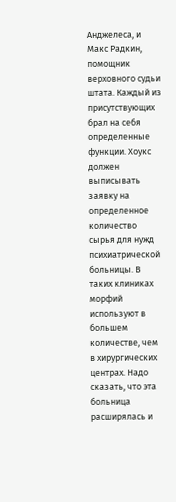Анджелеса, и Макс Радкин, помощник верховного судьи штата. Каждый из присутствующих брал на себя определенные функции. Хоукс должен выписывать заявку на определенное количество сырья для нужд психиатрической больницы. В таких клиниках морфий используют в большем количестве, чем в хирургических центрах. Надо сказать, что эта больница расширялась и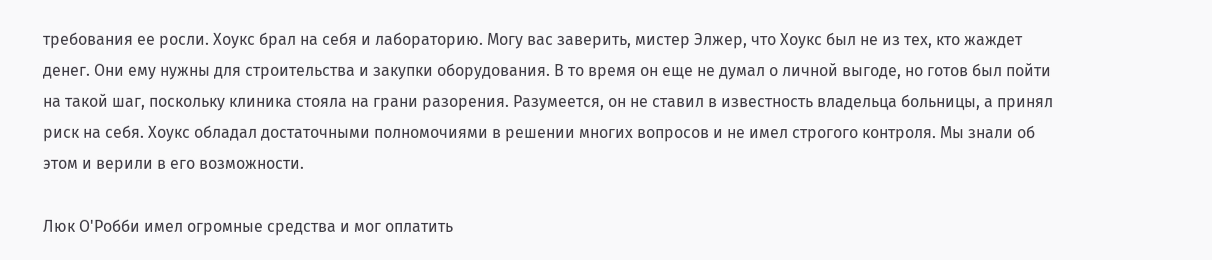требования ее росли. Хоукс брал на себя и лабораторию. Могу вас заверить, мистер Элжер, что Хоукс был не из тех, кто жаждет денег. Они ему нужны для строительства и закупки оборудования. В то время он еще не думал о личной выгоде, но готов был пойти на такой шаг, поскольку клиника стояла на грани разорения. Разумеется, он не ставил в известность владельца больницы, а принял риск на себя. Хоукс обладал достаточными полномочиями в решении многих вопросов и не имел строгого контроля. Мы знали об этом и верили в его возможности.

Люк О'Робби имел огромные средства и мог оплатить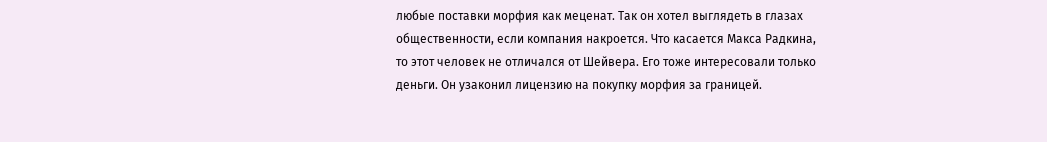любые поставки морфия как меценат. Так он хотел выглядеть в глазах общественности, если компания накроется. Что касается Макса Радкина, то этот человек не отличался от Шейвера. Его тоже интересовали только деньги. Он узаконил лицензию на покупку морфия за границей.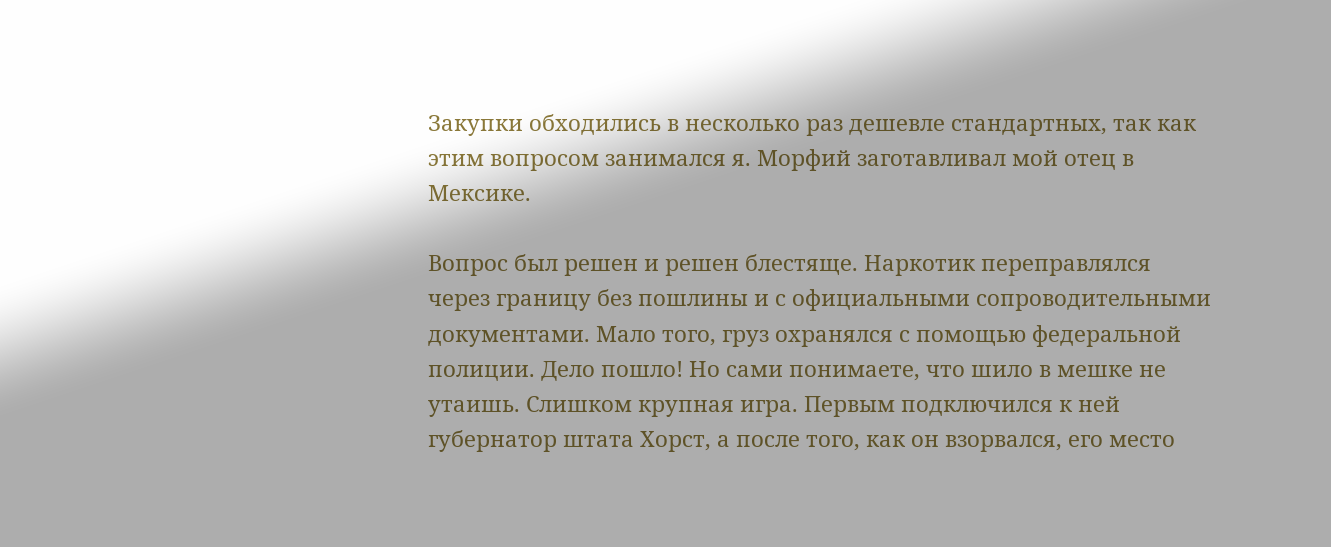Закупки обходились в несколько раз дешевле стандартных, так как этим вопросом занимался я. Морфий заготавливал мой отец в Мексике.

Вопрос был решен и решен блестяще. Наркотик переправлялся через границу без пошлины и с официальными сопроводительными документами. Мало того, груз охранялся с помощью федеральной полиции. Дело пошло! Но сами понимаете, что шило в мешке не утаишь. Слишком крупная игра. Первым подключился к ней губернатор штата Хорст, а после того, как он взорвался, его место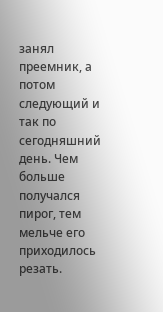занял преемник, а потом следующий и так по сегодняшний день. Чем больше получался пирог, тем мельче его приходилось резать.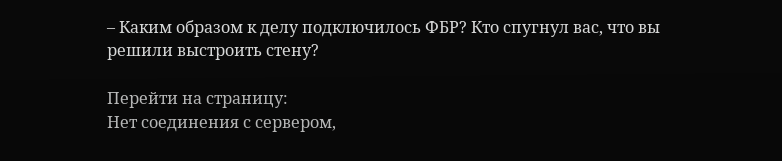– Каким образом к делу подключилось ФБР? Кто спугнул вас, что вы решили выстроить стену?

Перейти на страницу:
Нет соединения с сервером,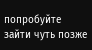попробуйте зайти чуть позже